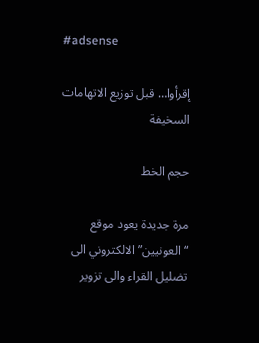#adsense

إقرأوا… قبل توزيع الاتهامات السخيفة

حجم الخط

مرة جديدة يعود موقع “العونيين” الالكتروني الى تضليل القراء والى تزوير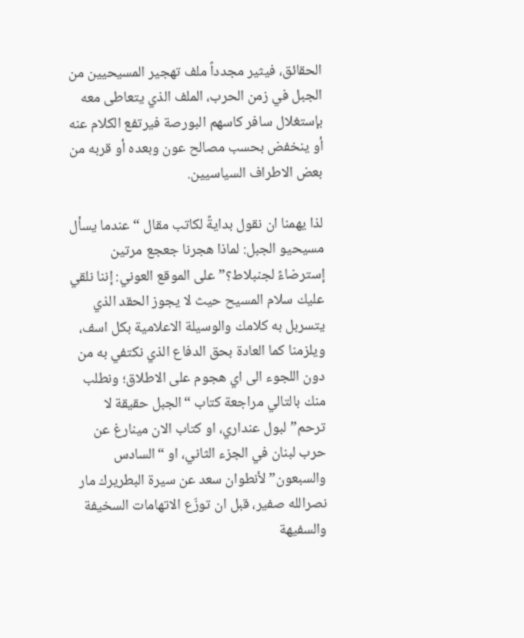الحقائق، فيثير مجدداً ملف تهجير المسيحيين من الجبل في زمن الحرب، الملف الذي يتعاطى معه بإستغلال سافر كاسهم البورصة فيرتفع الكلام عنه أو ينخفض بحسب مصالح عون وبعده أو قربه من بعض الاطراف السياسيين.

لذا يهمنا ان نقول بدايةً لكاتب مقال “عندما يسأل مسيحيو الجبل: لماذا هجرنا جعجع مرتين إسترضاءً لجنبلاط؟” على الموقع العوني: إننا نلقي عليك سلام المسيح حيث لا يجوز الحقد الذي يتسربل به كلامك والوسيلة الاعلامية بكل اسف، ويلزمنا كما العادة بحق الدفاع الذي نكتفي به من دون اللجوء الى اي هجوم على الاطلاق؛ ونطلب منك بالتالي مراجعة كتاب “الجبل حقيقة لا ترحم” لبول عنداري، او كتاب الان مينارغ عن حرب لبنان في الجزء الثاني، او “السادس والسبعون” لأنطوان سعد عن سيرة البطريرك مار نصرالله صفير، قبل ان توزّع الاتهامات السخيفة والسفيهة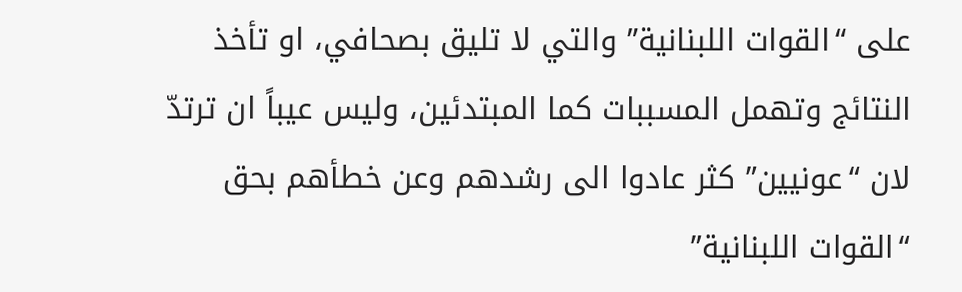على “القوات اللبنانية” والتي لا تليق بصحافي، او تأخذ النتائج وتهمل المسببات كما المبتدئين، وليس عيباً ان ترتدّ لان “عونيين” كثر عادوا الى رشدهم وعن خطأهم بحق “القوات اللبنانية”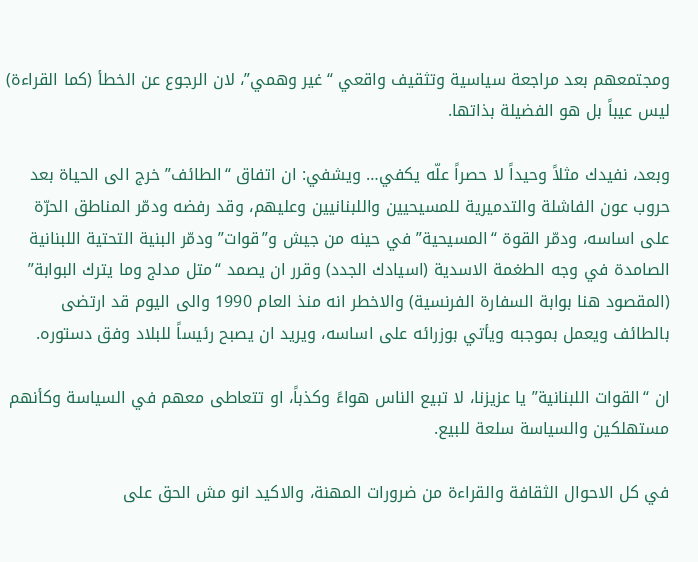ومجتمعهم بعد مراجعة سياسية وتثقيف واقعي “غير وهمي”، لان الرجوع عن الخطأ (كما القراءة) ليس عيباً بل هو الفضيلة بذاتها.

وبعد، نفيدك مثلاً وحيداً لا حصراً علّه يكفي… ويشفي: ان اتفاق “الطائف” خرج الى الحياة بعد حروب عون الفاشلة والتدميرية للمسيحيين واللبنانيين وعليهم، وقد رفضه ودمّر المناطق الحرّة على اساسه، ودمّر القوة “المسيحية” في حينه من جيش و”قوات” ودمّر البنية التحتية اللبنانية الصامدة في وجه الطغمة الاسدية (اسيادك الجدد) وقرر ان يصمد “متل مدلج وما يترك البوابة” (المقصود هنا بوابة السفارة الفرنسية) والاخطر انه منذ العام 1990 والى اليوم قد ارتضى بالطائف ويعمل بموجبه ويأتي بوزرائه على اساسه، ويريد ان يصبح رئيساً للبلاد وفق دستوره.

ان “القوات اللبنانية” يا عزيزنا، لا تبيع الناس هواءً وكذباً، او تتعاطى معهم في السياسة وكأنهم مستهلكين والسياسة سلعة للبيع.

في كل الاحوال الثقافة والقراءة من ضرورات المهنة، والاكيد انو مش الحق على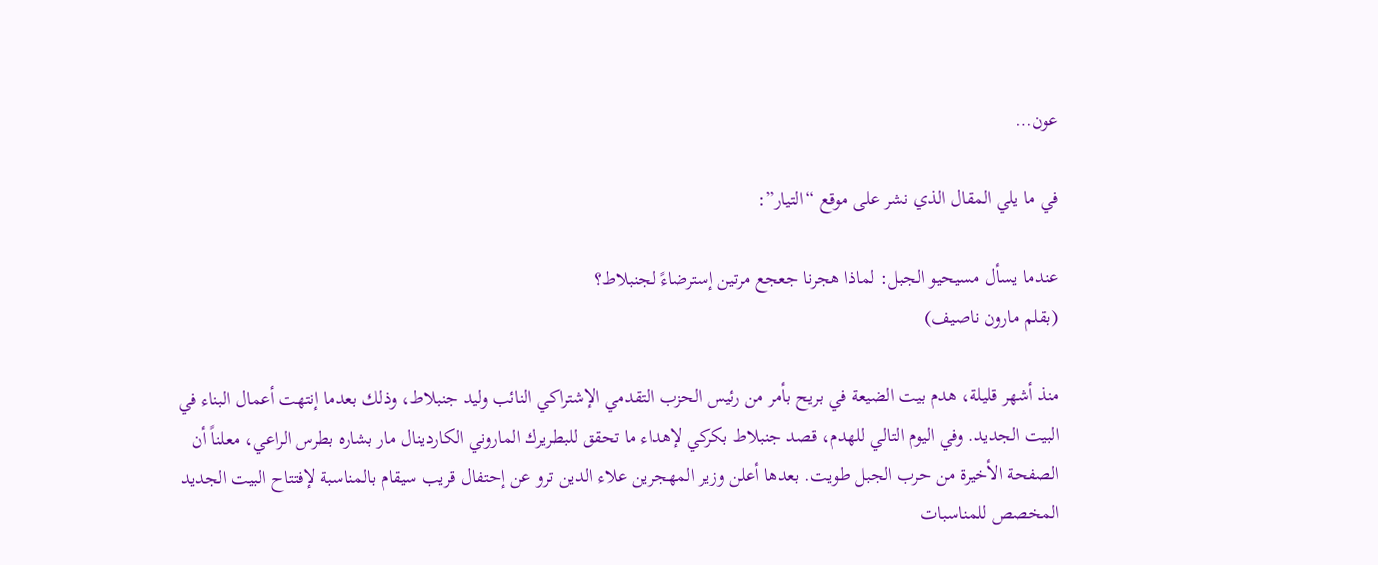عون…

في ما يلي المقال الذي نشر على موقع “التيار”:

عندما يسأل مسيحيو الجبل: لماذا هجرنا جعجع مرتين إسترضاءً لجنبلاط؟
(بقلم مارون ناصيف)

منذ أشهر قليلة، هدم بيت الضيعة في بريح بأمر من رئيس الحزب التقدمي الإشتراكي النائب وليد جنبلاط، وذلك بعدما إنتهت أعمال البناء في البيت الجديد. وفي اليوم التالي للهدم، قصد جنبلاط بكركي لإهداء ما تحقق للبطريرك الماروني الكاردينال مار بشاره بطرس الراعي، معلناً أن الصفحة الأخيرة من حرب الجبل طويت. بعدها أعلن وزير المهجرين علاء الدين ترو عن إحتفال قريب سيقام بالمناسبة لإفتتاح البيت الجديد المخصص للمناسبات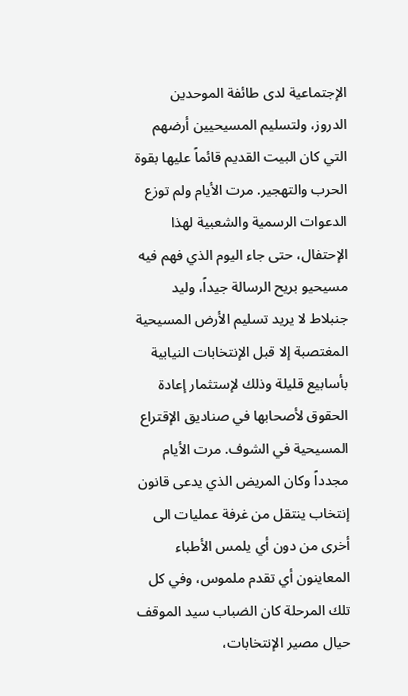الإجتماعية لدى طائفة الموحدين الدروز، ولتسليم المسيحيين أرضهم التي كان البيت القديم قائماً عليها بقوة الحرب والتهجير. مرت الأيام ولم توزع الدعوات الرسمية والشعبية لهذا الإحتفال، حتى جاء اليوم الذي فهم فيه مسيحيو بريح الرسالة جيداً، وليد جنبلاط لا يريد تسليم الأرض المسيحية المغتصبة إلا قبل الإنتخابات النيابية بأسابيع قليلة وذلك لإستثمار إعادة الحقوق لأصحابها في صناديق الإقتراع المسيحية في الشوف. مرت الأيام مجدداً وكان المريض الذي يدعى قانون إنتخاب ينتقل من غرفة عمليات الى أخرى من دون أي يلمس الأطباء المعاينون أي تقدم ملموس، وفي كل تلك المرحلة كان الضباب سيد الموقف حيال مصير الإنتخابات،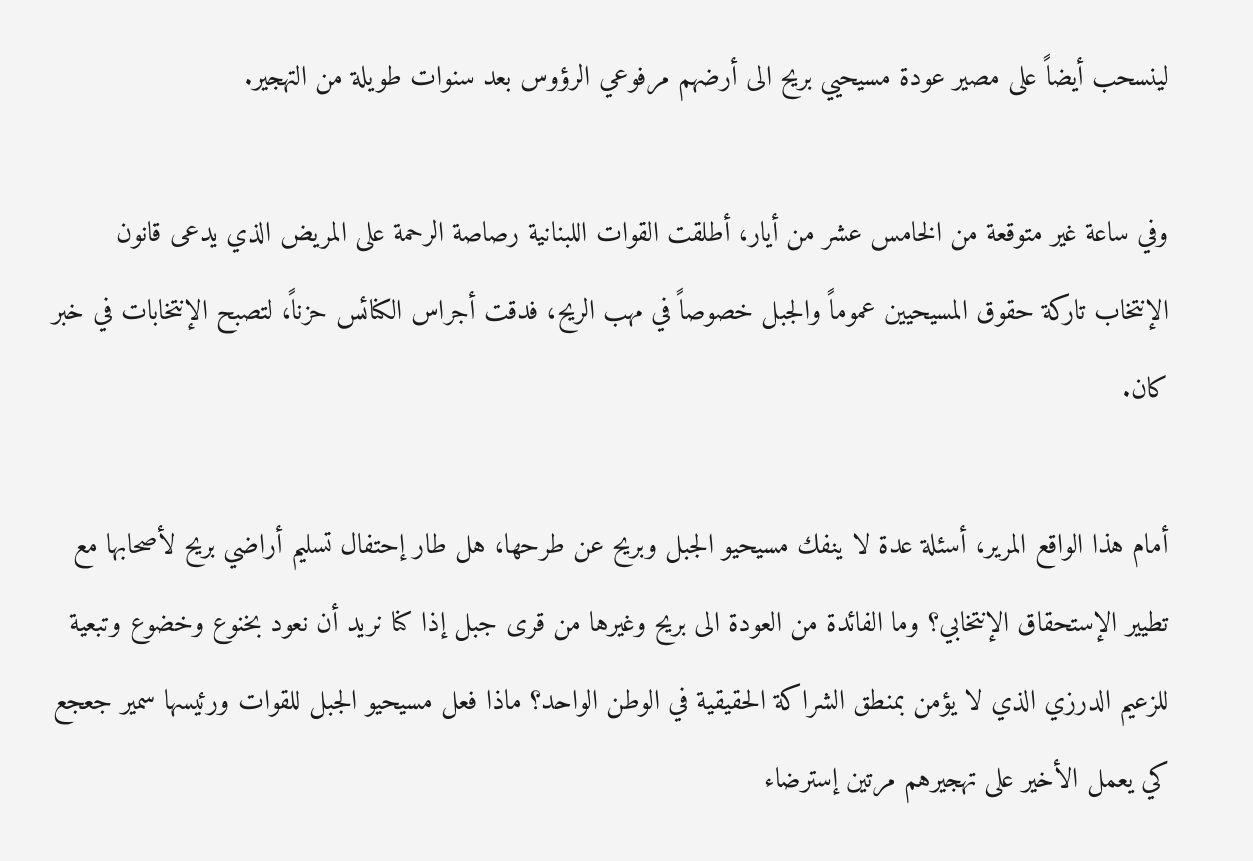لينسحب أيضاً على مصير عودة مسيحيي بريح الى أرضهم مرفوعي الرؤوس بعد سنوات طويلة من التهجير.

وفي ساعة غير متوقعة من الخامس عشر من أيار، أطلقت القوات اللبنانية رصاصة الرحمة على المريض الذي يدعى قانون الإنتخاب تاركة حقوق المسيحيين عموماً والجبل خصوصاً في مهب الريح، فدقت أجراس الكنائس حزناً، لتصبح الإنتخابات في خبر كان.

أمام هذا الواقع المرير، أسئلة عدة لا ينفك مسيحيو الجبل وبريح عن طرحها، هل طار إحتفال تسليم أراضي بريح لأصحابها مع تطيير الإستحقاق الإنتخابي؟ وما الفائدة من العودة الى بريح وغيرها من قرى جبل إذا كنا نريد أن نعود بخنوع وخضوع وتبعية للزعيم الدرزي الذي لا يؤمن بمنطق الشراكة الحقيقية في الوطن الواحد؟ ماذا فعل مسيحيو الجبل للقوات ورئيسها سمير جعجع كي يعمل الأخير على تهجيرهم مرتين إسترضاء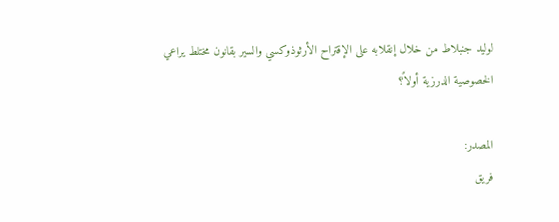لوليد جنبلاط من خلال إنقلابه على الإقتراح الأرثوذوكسي والسير بقانون مختلط يراعي الخصوصية الدرزية أولاً؟

المصدر:
فريق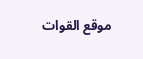موقع القوات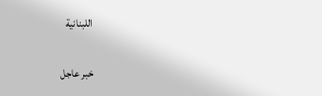اللبنانية

خبر عاجل